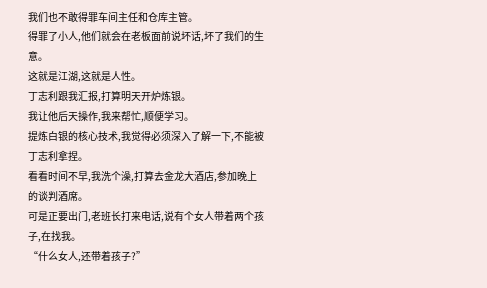我们也不敢得罪车间主任和仓库主管。
得罪了小人,他们就会在老板面前说坏话,坏了我们的生意。
这就是江湖,这就是人性。
丁志利跟我汇报,打算明天开炉炼银。
我让他后天操作,我来帮忙,顺便学习。
提炼白银的核心技术,我觉得必须深入了解一下,不能被丁志利拿捏。
看看时间不早,我洗个澡,打算去金龙大酒店,参加晚上的谈判酒席。
可是正要出门,老班长打来电话,说有个女人带着两个孩子,在找我。
“什么女人,还带着孩子?”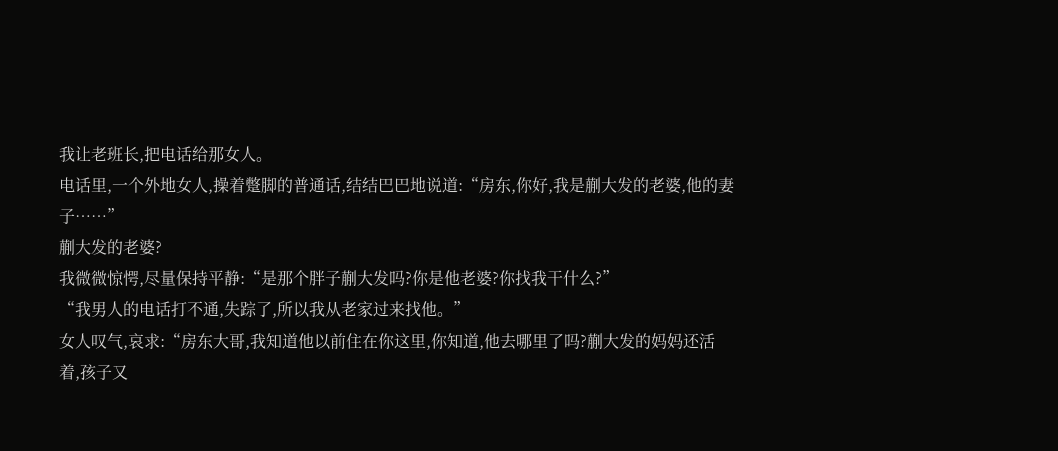我让老班长,把电话给那女人。
电话里,一个外地女人,操着蹩脚的普通话,结结巴巴地说道:“房东,你好,我是蒯大发的老婆,他的妻子……”
蒯大发的老婆?
我微微惊愕,尽量保持平静:“是那个胖子蒯大发吗?你是他老婆?你找我干什么?”
“我男人的电话打不通,失踪了,所以我从老家过来找他。”
女人叹气,哀求:“房东大哥,我知道他以前住在你这里,你知道,他去哪里了吗?蒯大发的妈妈还活着,孩子又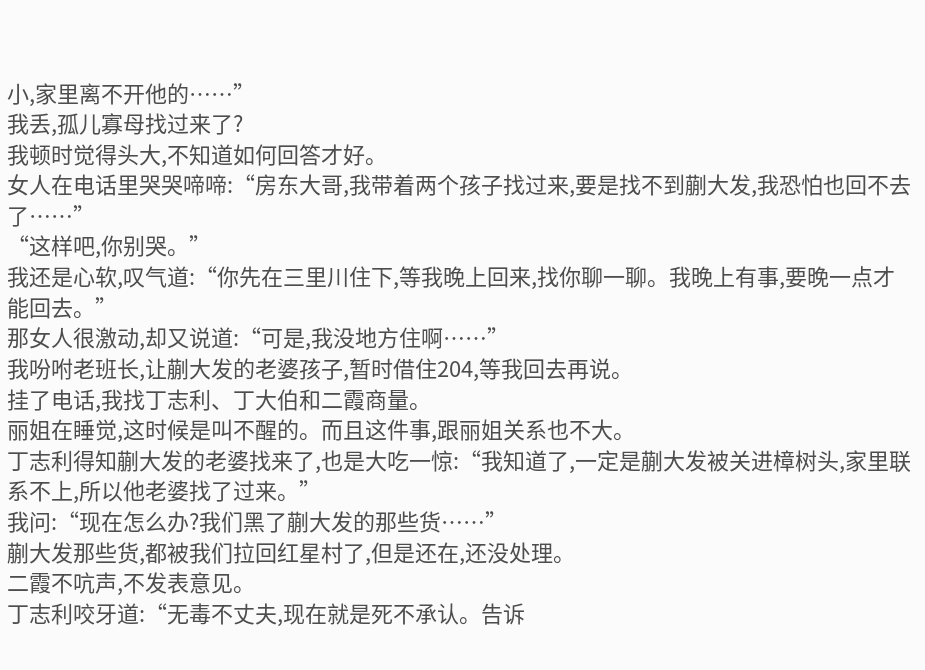小,家里离不开他的……”
我丢,孤儿寡母找过来了?
我顿时觉得头大,不知道如何回答才好。
女人在电话里哭哭啼啼:“房东大哥,我带着两个孩子找过来,要是找不到蒯大发,我恐怕也回不去了……”
“这样吧,你别哭。”
我还是心软,叹气道:“你先在三里川住下,等我晚上回来,找你聊一聊。我晚上有事,要晚一点才能回去。”
那女人很激动,却又说道:“可是,我没地方住啊……”
我吩咐老班长,让蒯大发的老婆孩子,暂时借住204,等我回去再说。
挂了电话,我找丁志利、丁大伯和二霞商量。
丽姐在睡觉,这时候是叫不醒的。而且这件事,跟丽姐关系也不大。
丁志利得知蒯大发的老婆找来了,也是大吃一惊:“我知道了,一定是蒯大发被关进樟树头,家里联系不上,所以他老婆找了过来。”
我问:“现在怎么办?我们黑了蒯大发的那些货……”
蒯大发那些货,都被我们拉回红星村了,但是还在,还没处理。
二霞不吭声,不发表意见。
丁志利咬牙道:“无毒不丈夫,现在就是死不承认。告诉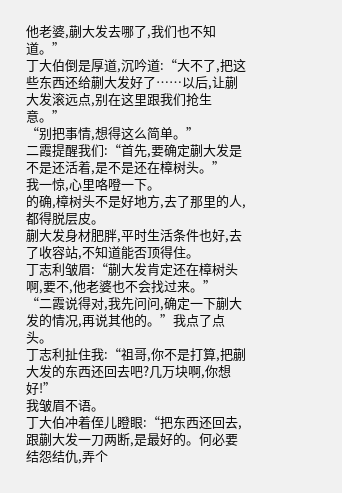他老婆,蒯大发去哪了,我们也不知道。”
丁大伯倒是厚道,沉吟道:“大不了,把这些东西还给蒯大发好了……以后,让蒯大发滚远点,别在这里跟我们抢生意。”
“别把事情,想得这么简单。”
二霞提醒我们:“首先,要确定蒯大发是不是还活着,是不是还在樟树头。”
我一惊,心里咯噔一下。
的确,樟树头不是好地方,去了那里的人,都得脱层皮。
蒯大发身材肥胖,平时生活条件也好,去了收容站,不知道能否顶得住。
丁志利皱眉:“蒯大发肯定还在樟树头啊,要不,他老婆也不会找过来。”
“二霞说得对,我先问问,确定一下蒯大发的情况,再说其他的。”我点了点头。
丁志利扯住我:“祖哥,你不是打算,把蒯大发的东西还回去吧?几万块啊,你想好!”
我皱眉不语。
丁大伯冲着侄儿瞪眼:“把东西还回去,跟蒯大发一刀两断,是最好的。何必要结怨结仇,弄个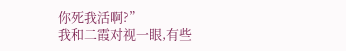你死我活啊?”
我和二霞对视一眼,有些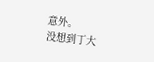意外。
没想到丁大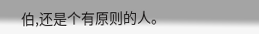伯,还是个有原则的人。